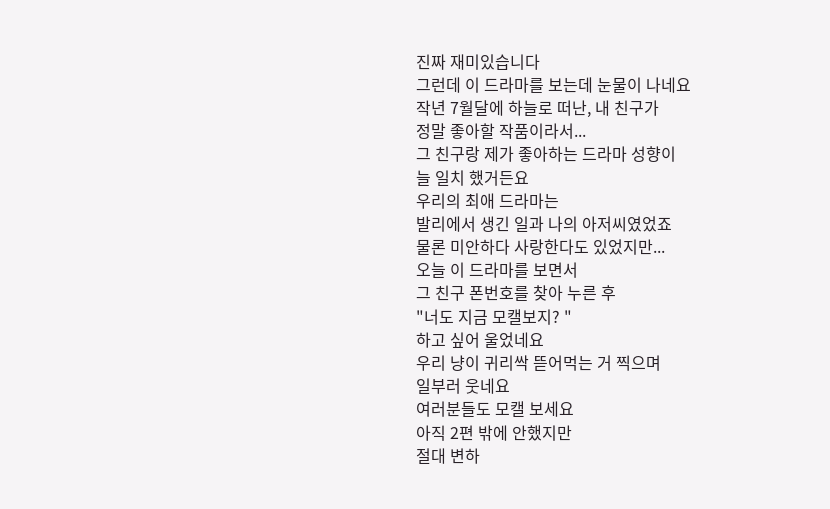진짜 재미있습니다
그런데 이 드라마를 보는데 눈물이 나네요
작년 7월달에 하늘로 떠난, 내 친구가
정말 좋아할 작품이라서...
그 친구랑 제가 좋아하는 드라마 성향이
늘 일치 했거든요
우리의 최애 드라마는
발리에서 생긴 일과 나의 아저씨였었죠
물론 미안하다 사랑한다도 있었지만...
오늘 이 드라마를 보면서
그 친구 폰번호를 찾아 누른 후
"너도 지금 모캘보지? "
하고 싶어 울었네요
우리 냥이 귀리싹 뜯어먹는 거 찍으며
일부러 웃네요
여러분들도 모캘 보세요
아직 2편 밖에 안했지만
절대 변하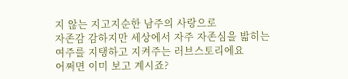지 않는 지고지순한 남주의 사랑으로
자존감 감하지만 세상에서 자주 자존심을 밟히는
여주를 지탱하고 지켜주는 러브스토리에요
어쩌면 이미 보고 계시죠?